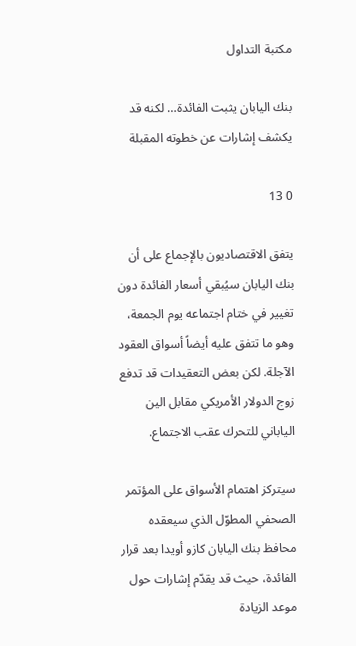مكتبة التداول

بنك اليابان يثبت الفائدة… لكنه قد يكشف إشارات عن خطوته المقبلة

0 13

يتفق الاقتصاديون بالإجماع على أن بنك اليابان سيُبقي أسعار الفائدة دون تغيير في ختام اجتماعه يوم الجمعة، وهو ما تتفق عليه أيضاً أسواق العقود الآجلة. لكن بعض التعقيدات قد تدفع زوج الدولار الأمريكي مقابل الين الياباني للتحرك عقب الاجتماع.

سيتركز اهتمام الأسواق على المؤتمر الصحفي المطوّل الذي سيعقده محافظ بنك اليابان كازو أويدا بعد قرار الفائدة، حيث قد يقدّم إشارات حول موعد الزيادة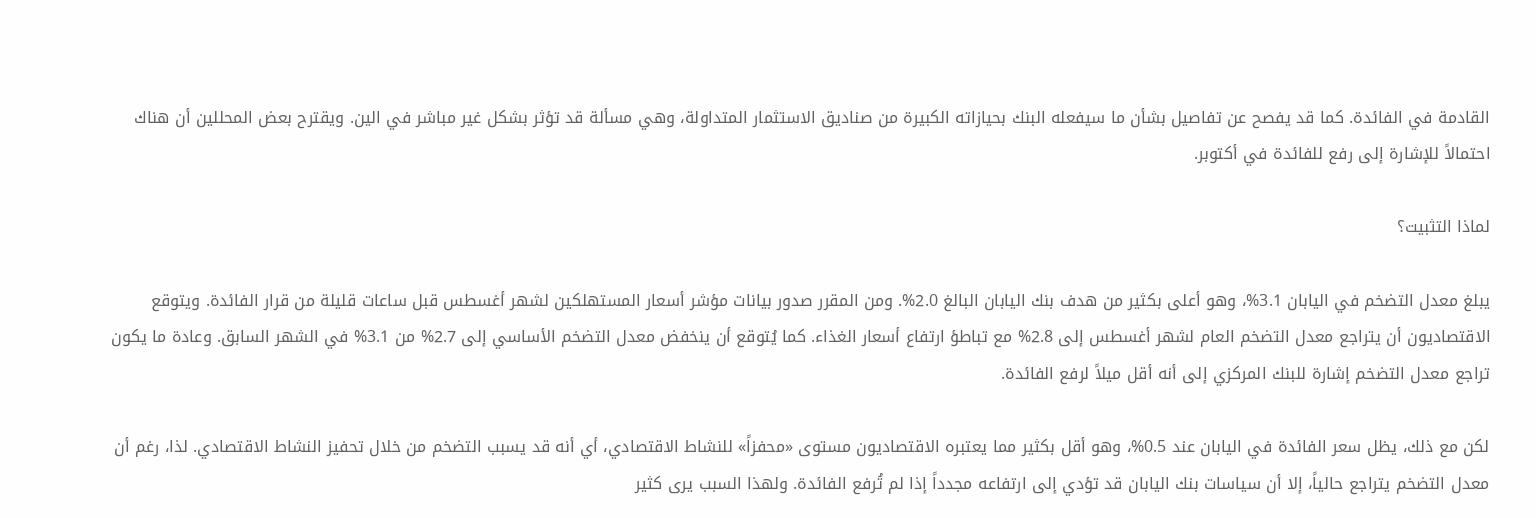القادمة في الفائدة. كما قد يفصح عن تفاصيل بشأن ما سيفعله البنك بحيازاته الكبيرة من صناديق الاستثمار المتداولة، وهي مسألة قد تؤثر بشكل غير مباشر في الين. ويقترح بعض المحللين أن هناك احتمالاً للإشارة إلى رفع للفائدة في أكتوبر.

لماذا التثبيت؟

يبلغ معدل التضخم في اليابان 3.1%، وهو أعلى بكثير من هدف بنك اليابان البالغ 2.0%. ومن المقرر صدور بيانات مؤشر أسعار المستهلكين لشهر أغسطس قبل ساعات قليلة من قرار الفائدة. ويتوقع الاقتصاديون أن يتراجع معدل التضخم العام لشهر أغسطس إلى 2.8% مع تباطؤ ارتفاع أسعار الغذاء. كما يُتوقع أن ينخفض معدل التضخم الأساسي إلى 2.7% من 3.1% في الشهر السابق. وعادة ما يكون تراجع معدل التضخم إشارة للبنك المركزي إلى أنه أقل ميلاً لرفع الفائدة.

لكن مع ذلك، يظل سعر الفائدة في اليابان عند 0.5%، وهو أقل بكثير مما يعتبره الاقتصاديون مستوى «محفزاً» للنشاط الاقتصادي، أي أنه قد يسبب التضخم من خلال تحفيز النشاط الاقتصادي. لذا، رغم أن معدل التضخم يتراجع حالياً، إلا أن سياسات بنك اليابان قد تؤدي إلى ارتفاعه مجدداً إذا لم تُرفع الفائدة. ولهذا السبب يرى كثير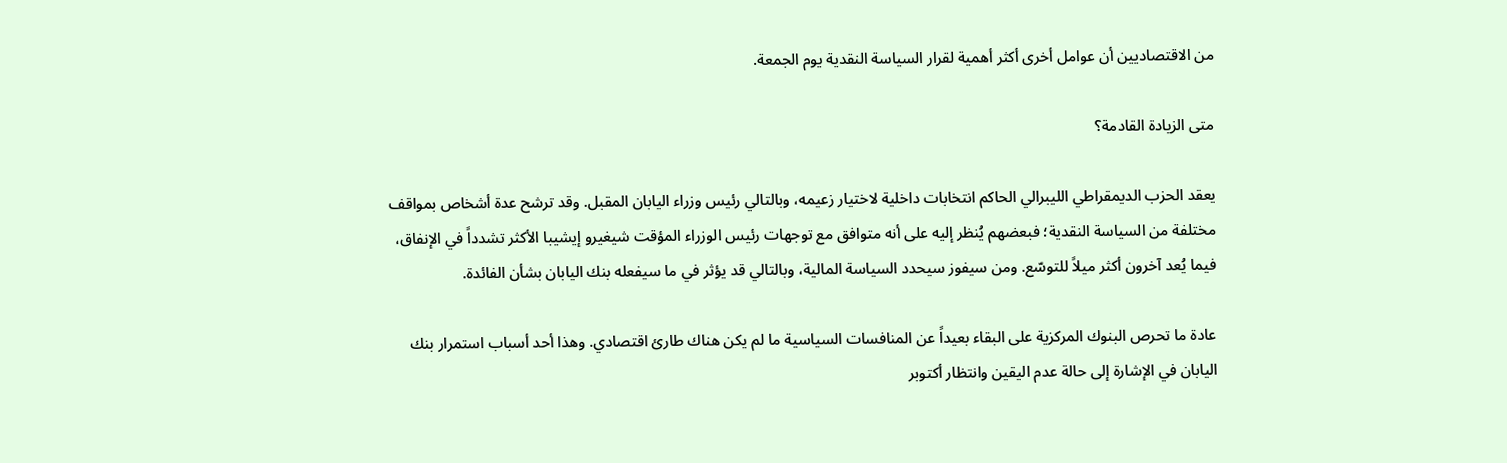من الاقتصاديين أن عوامل أخرى أكثر أهمية لقرار السياسة النقدية يوم الجمعة.

متى الزيادة القادمة؟

يعقد الحزب الديمقراطي الليبرالي الحاكم انتخابات داخلية لاختيار زعيمه، وبالتالي رئيس وزراء اليابان المقبل. وقد ترشح عدة أشخاص بمواقف مختلفة من السياسة النقدية؛ فبعضهم يُنظر إليه على أنه متوافق مع توجهات رئيس الوزراء المؤقت شيغيرو إيشيبا الأكثر تشدداً في الإنفاق، فيما يُعد آخرون أكثر ميلاً للتوسّع. ومن سيفوز سيحدد السياسة المالية، وبالتالي قد يؤثر في ما سيفعله بنك اليابان بشأن الفائدة.

عادة ما تحرص البنوك المركزية على البقاء بعيداً عن المنافسات السياسية ما لم يكن هناك طارئ اقتصادي. وهذا أحد أسباب استمرار بنك اليابان في الإشارة إلى حالة عدم اليقين وانتظار أكتوبر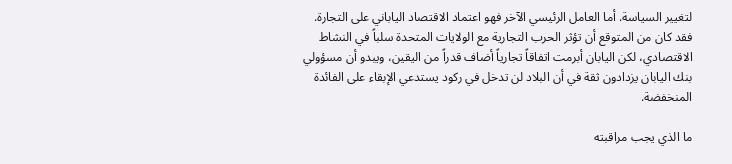لتغيير السياسة. أما العامل الرئيسي الآخر فهو اعتماد الاقتصاد الياباني على التجارة. فقد كان من المتوقع أن تؤثر الحرب التجارية مع الولايات المتحدة سلباً في النشاط الاقتصادي، لكن اليابان أبرمت اتفاقاً تجارياً أضاف قدراً من اليقين، ويبدو أن مسؤولي بنك اليابان يزدادون ثقة في أن البلاد لن تدخل في ركود يستدعي الإبقاء على الفائدة المنخفضة.

ما الذي يجب مراقبته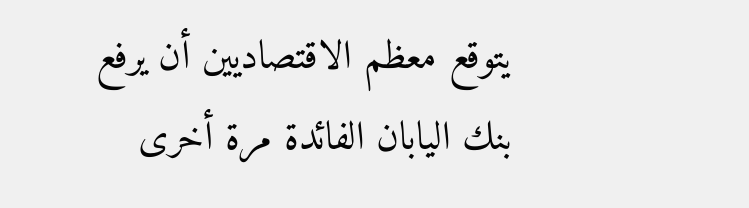يتوقع معظم الاقتصاديين أن يرفع بنك اليابان الفائدة مرة أخرى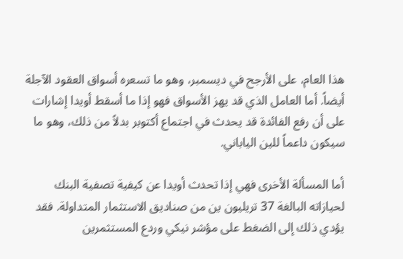هذا العام، على الأرجح في ديسمبر، وهو ما تسعره أسواق العقود الآجلة أيضاً. أما العامل الذي قد يهز الأسواق فهو إذا ما أسقط أويدا إشارات على أن رفع الفائدة قد يحدث في اجتماع أكتوبر بدلاً من ذلك، وهو ما سيكون داعماً للين الياباني.

أما المسألة الأخرى فهي إذا تحدث أويدا عن كيفية تصفية البنك لحيازاته البالغة 37 تريليون ين من صناديق الاستثمار المتداولة. فقد يؤدي ذلك إلى الضغط على مؤشر نيكي وردع المستثمرين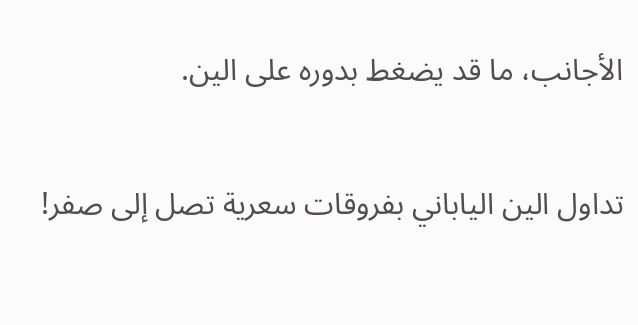الأجانب، ما قد يضغط بدوره على الين.

تداول الين الياباني بفروقات سعرية تصل إلى صفر!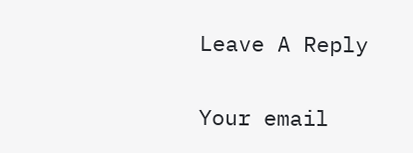Leave A Reply

Your email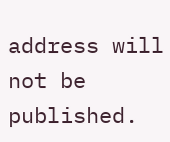address will not be published.